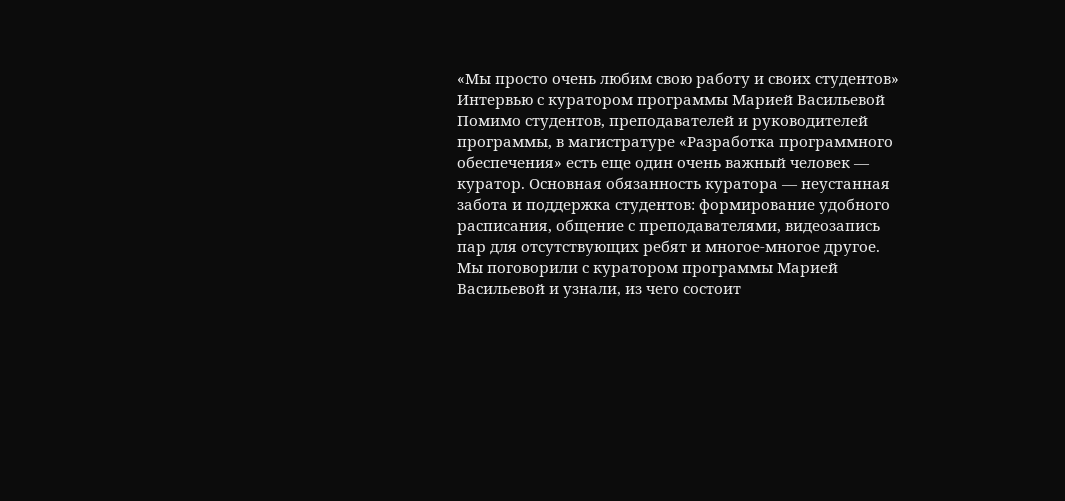«Мы просто очень любим свою работу и своих студентов»
Интервью с куратором программы Марией Васильевой
Помимо студентов, преподавателей и руководителей программы, в магистратуре «Разработка программного обеспечения» есть еще один очень важный человек — куратор. Основная обязанность куратора — неустанная забота и поддержка студентов: формирование удобного расписания, общение с преподавателями, видеозапись пар для отсутствующих ребят и многое-многое другое. Мы поговорили с куратором программы Марией Васильевой и узнали, из чего состоит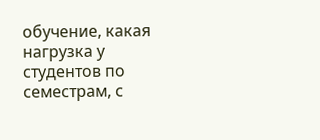обучение, какая нагрузка у студентов по семестрам, с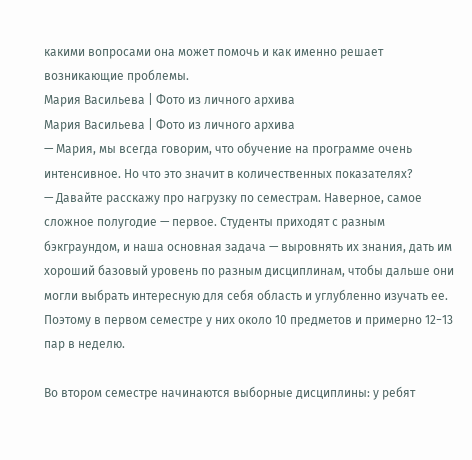какими вопросами она может помочь и как именно решает возникающие проблемы.
Мария Васильева | Фото из личного архива
Мария Васильева | Фото из личного архива
— Мария, мы всегда говорим, что обучение на программе очень интенсивное. Но что это значит в количественных показателях?
— Давайте расскажу про нагрузку по семестрам. Наверное, самое сложное полугодие — первое. Студенты приходят с разным бэкграундом, и наша основная задача — выровнять их знания, дать им хороший базовый уровень по разным дисциплинам, чтобы дальше они могли выбрать интересную для себя область и углубленно изучать ее. Поэтому в первом семестре у них около 10 предметов и примерно 12−13 пар в неделю.

Во втором семестре начинаются выборные дисциплины: у ребят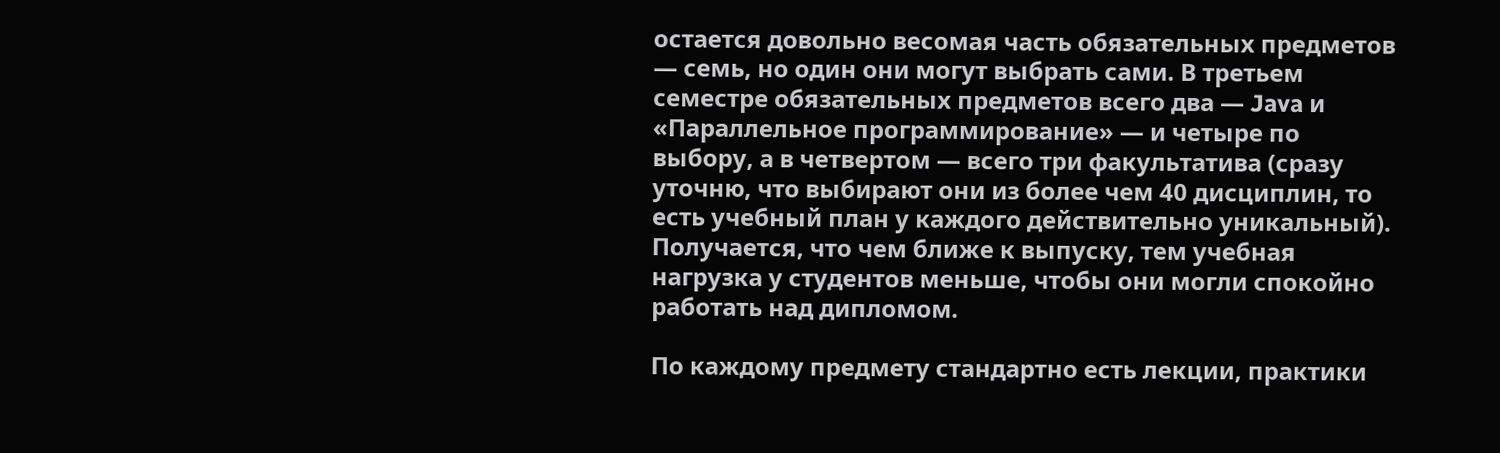остается довольно весомая часть обязательных предметов — семь, но один они могут выбрать сами. В третьем семестре обязательных предметов всего два — Java и «Параллельное программирование» — и четыре по выбору, а в четвертом — всего три факультатива (сразу уточню, что выбирают они из более чем 40 дисциплин, то есть учебный план у каждого действительно уникальный). Получается, что чем ближе к выпуску, тем учебная нагрузка у студентов меньше, чтобы они могли спокойно работать над дипломом.

По каждому предмету стандартно есть лекции, практики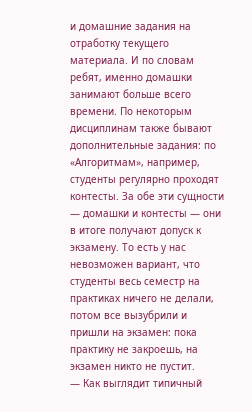и домашние задания на отработку текущего материала. И по словам ребят, именно домашки занимают больше всего времени. По некоторым дисциплинам также бывают дополнительные задания: по «Алгоритмам», например, студенты регулярно проходят контесты. За обе эти сущности — домашки и контесты — они в итоге получают допуск к экзамену. То есть у нас невозможен вариант, что студенты весь семестр на практиках ничего не делали, потом все вызубрили и пришли на экзамен: пока практику не закроешь, на экзамен никто не пустит.
— Как выглядит типичный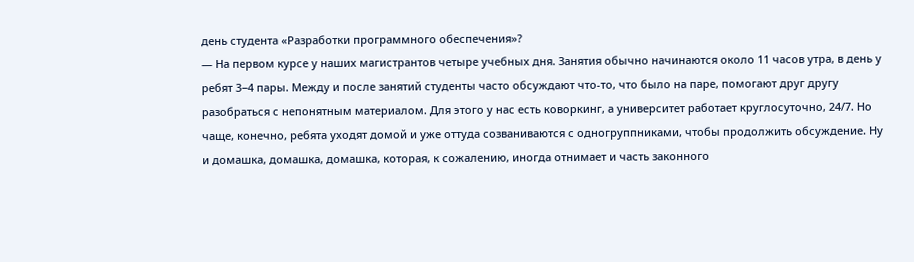день студента «Разработки программного обеспечения»?
— На первом курсе у наших магистрантов четыре учебных дня. Занятия обычно начинаются около 11 часов утра, в день у ребят 3−4 пары. Между и после занятий студенты часто обсуждают что-то, что было на паре, помогают друг другу разобраться с непонятным материалом. Для этого у нас есть коворкинг, а университет работает круглосуточно, 24/7. Но чаще, конечно, ребята уходят домой и уже оттуда созваниваются с одногруппниками, чтобы продолжить обсуждение. Ну и домашка, домашка, домашка, которая, к сожалению, иногда отнимает и часть законного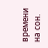времени на сон.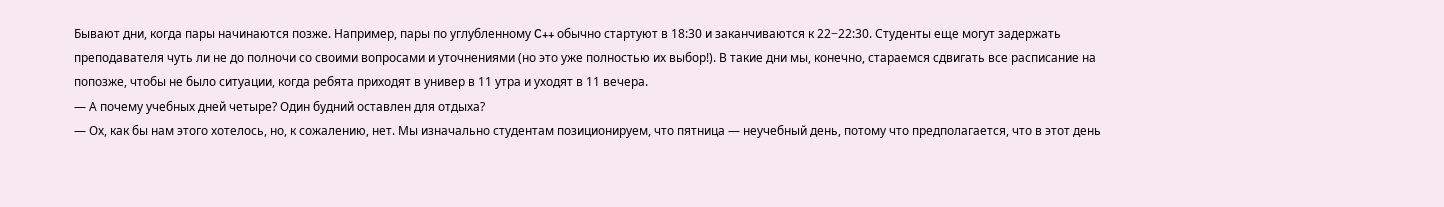Бывают дни, когда пары начинаются позже. Например, пары по углубленному C++ обычно стартуют в 18:30 и заканчиваются к 22−22:30. Студенты еще могут задержать преподавателя чуть ли не до полночи со своими вопросами и уточнениями (но это уже полностью их выбор!). В такие дни мы, конечно, стараемся сдвигать все расписание на попозже, чтобы не было ситуации, когда ребята приходят в универ в 11 утра и уходят в 11 вечера.
— А почему учебных дней четыре? Один будний оставлен для отдыха?
— Ох, как бы нам этого хотелось, но, к сожалению, нет. Мы изначально студентам позиционируем, что пятница — неучебный день, потому что предполагается, что в этот день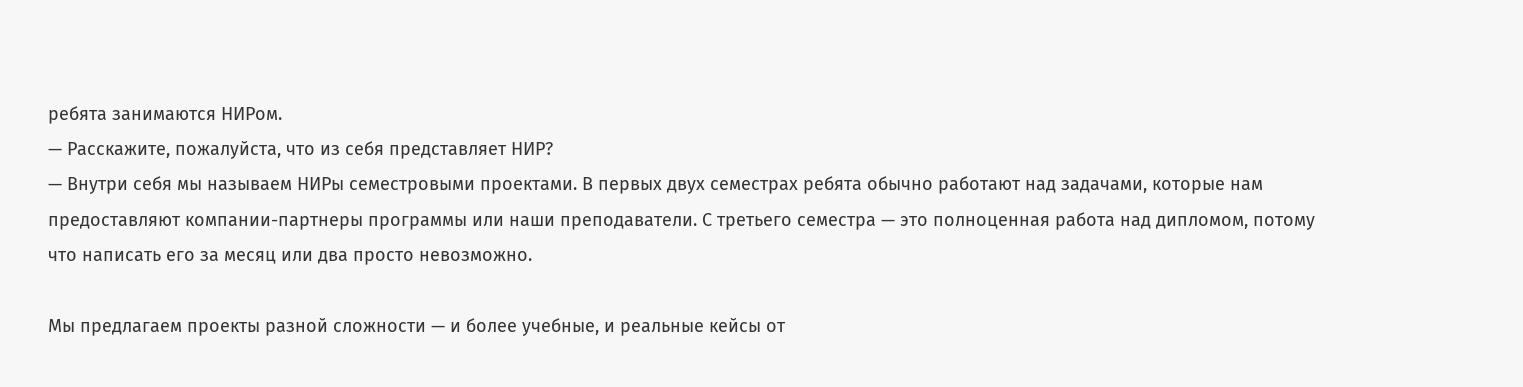ребята занимаются НИРом.
— Расскажите, пожалуйста, что из себя представляет НИР?
— Внутри себя мы называем НИРы семестровыми проектами. В первых двух семестрах ребята обычно работают над задачами, которые нам предоставляют компании-партнеры программы или наши преподаватели. С третьего семестра — это полноценная работа над дипломом, потому что написать его за месяц или два просто невозможно.

Мы предлагаем проекты разной сложности — и более учебные, и реальные кейсы от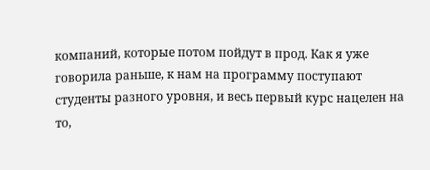компаний, которые потом пойдут в прод. Как я уже говорила раньше, к нам на программу поступают студенты разного уровня, и весь первый курс нацелен на то,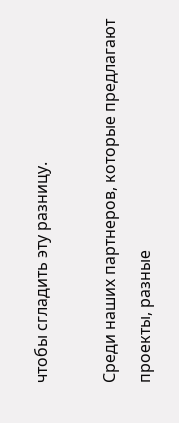чтобы сгладить эту разницу.

Среди наших партнеров, которые предлагают проекты, разные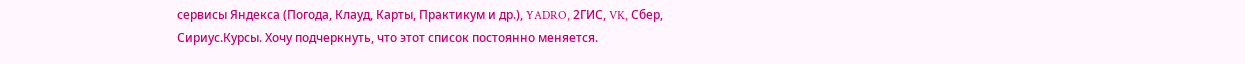сервисы Яндекса (Погода, Клауд, Карты, Практикум и др.), YADRO, 2ГИС, VK, Сбер, Сириус.Курсы. Хочу подчеркнуть, что этот список постоянно меняется.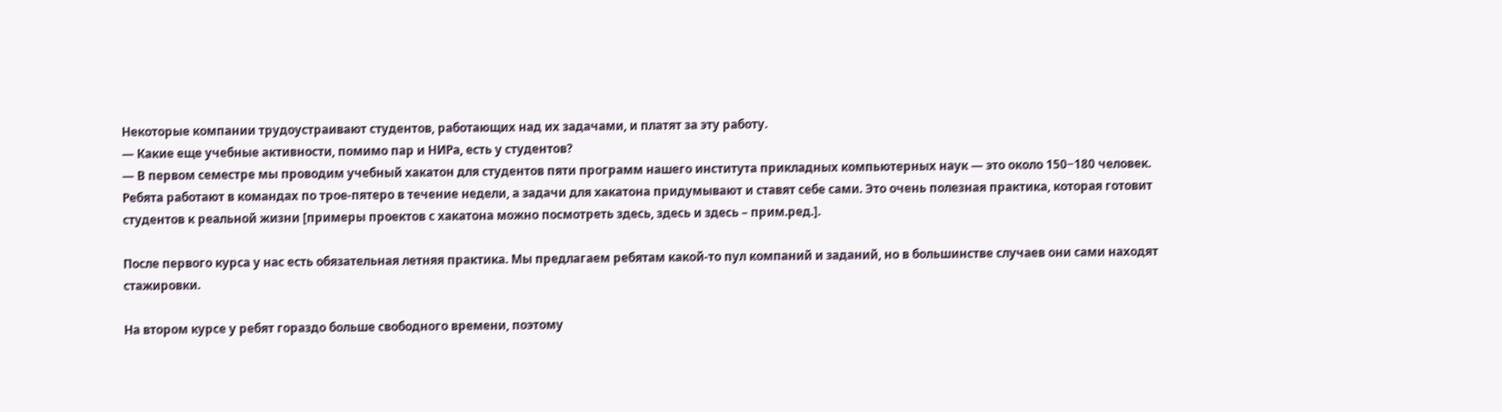Некоторые компании трудоустраивают студентов, работающих над их задачами, и платят за эту работу.
— Какие еще учебные активности, помимо пар и НИРа, есть у студентов?
— В первом семестре мы проводим учебный хакатон для студентов пяти программ нашего института прикладных компьютерных наук — это около 150−180 человек. Ребята работают в командах по трое-пятеро в течение недели, а задачи для хакатона придумывают и ставят себе сами. Это очень полезная практика, которая готовит студентов к реальной жизни [примеры проектов с хакатона можно посмотреть здесь, здесь и здесь – прим.ред.].

После первого курса у нас есть обязательная летняя практика. Мы предлагаем ребятам какой-то пул компаний и заданий, но в большинстве случаев они сами находят стажировки.

На втором курсе у ребят гораздо больше свободного времени, поэтому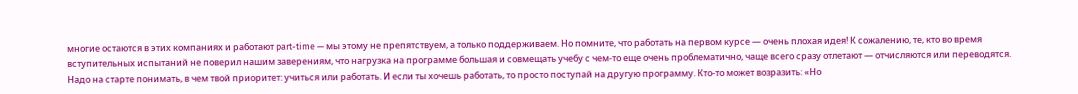многие остаются в этих компаниях и работают part-time — мы этому не препятствуем, а только поддерживаем. Но помните, что работать на первом курсе — очень плохая идея! К сожалению, те, кто во время вступительных испытаний не поверил нашим заверениям, что нагрузка на программе большая и совмещать учебу с чем-то еще очень проблематично, чаще всего сразу отлетают — отчисляются или переводятся. Надо на старте понимать, в чем твой приоритет: учиться или работать. И если ты хочешь работать, то просто поступай на другую программу. Кто-то может возразить: «Но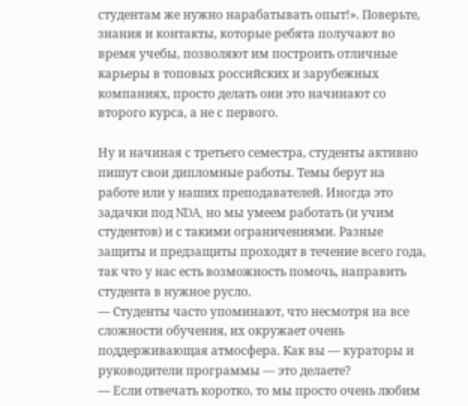студентам же нужно нарабатывать опыт!». Поверьте, знания и контакты, которые ребята получают во время учебы, позволяют им построить отличные карьеры в топовых российских и зарубежных компаниях, просто делать они это начинают со второго курса, а не с первого.

Ну и начиная с третьего семестра, студенты активно пишут свои дипломные работы. Темы берут на работе или у наших преподавателей. Иногда это задачки под NDA, но мы умеем работать (и учим студентов) и с такими ограничениями. Разные защиты и предзащиты проходят в течение всего года, так что у нас есть возможность помочь, направить студента в нужное русло.
— Студенты часто упоминают, что несмотря на все сложности обучения, их окружает очень поддерживающая атмосфера. Как вы — кураторы и руководители программы — это делаете?
— Если отвечать коротко, то мы просто очень любим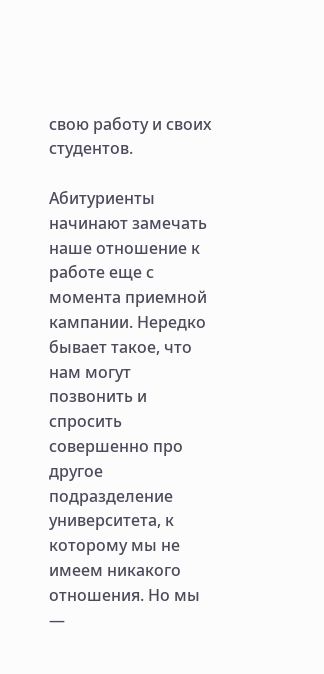свою работу и своих студентов.

Абитуриенты начинают замечать наше отношение к работе еще с момента приемной кампании. Нередко бывает такое, что нам могут позвонить и спросить совершенно про другое подразделение университета, к которому мы не имеем никакого отношения. Но мы —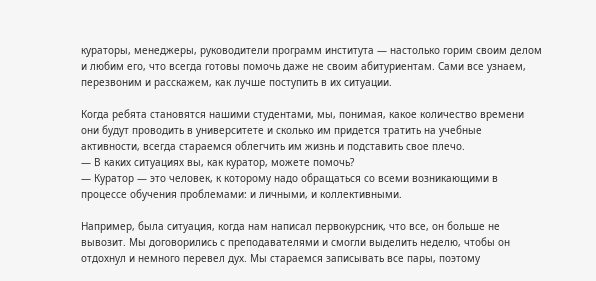кураторы, менеджеры, руководители программ института — настолько горим своим делом и любим его, что всегда готовы помочь даже не своим абитуриентам. Сами все узнаем, перезвоним и расскажем, как лучше поступить в их ситуации.

Когда ребята становятся нашими студентами, мы, понимая, какое количество времени они будут проводить в университете и сколько им придется тратить на учебные активности, всегда стараемся облегчить им жизнь и подставить свое плечо.
— В каких ситуациях вы, как куратор, можете помочь?
— Куратор — это человек, к которому надо обращаться со всеми возникающими в процессе обучения проблемами: и личными, и коллективными.

Например, была ситуация, когда нам написал первокурсник, что все, он больше не вывозит. Мы договорились с преподавателями и смогли выделить неделю, чтобы он отдохнул и немного перевел дух. Мы стараемся записывать все пары, поэтому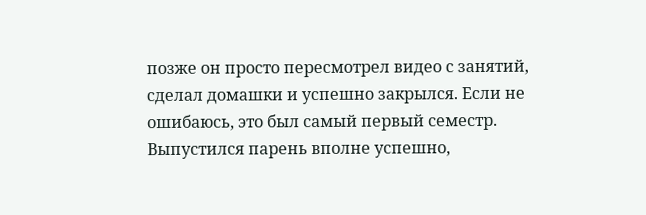позже он просто пересмотрел видео с занятий, сделал домашки и успешно закрылся. Если не ошибаюсь, это был самый первый семестр. Выпустился парень вполне успешно,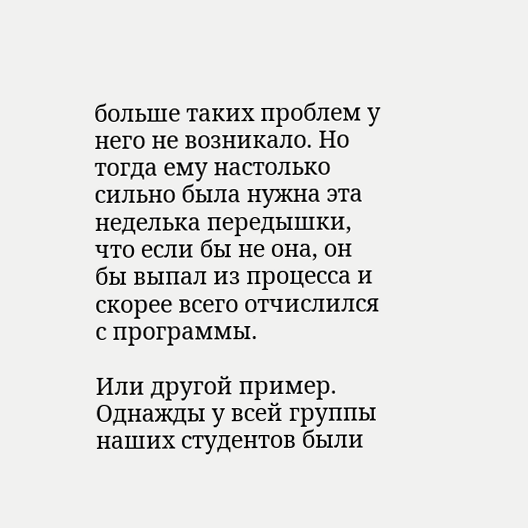больше таких проблем у него не возникало. Но тогда ему настолько сильно была нужна эта неделька передышки, что если бы не она, он бы выпал из процесса и скорее всего отчислился с программы.

Или другой пример. Однажды у всей группы наших студентов были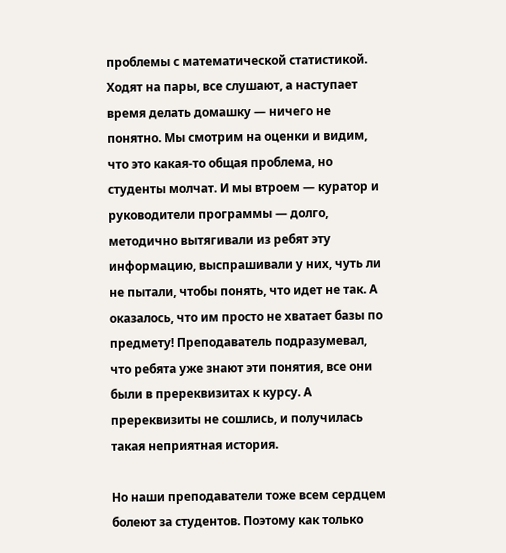проблемы с математической статистикой. Ходят на пары, все слушают, а наступает время делать домашку — ничего не понятно. Мы смотрим на оценки и видим, что это какая-то общая проблема, но студенты молчат. И мы втроем — куратор и руководители программы — долго, методично вытягивали из ребят эту информацию, выспрашивали у них, чуть ли не пытали, чтобы понять, что идет не так. А оказалось, что им просто не хватает базы по предмету! Преподаватель подразумевал, что ребята уже знают эти понятия, все они были в пререквизитах к курсу. А пререквизиты не сошлись, и получилась такая неприятная история.

Но наши преподаватели тоже всем сердцем болеют за студентов. Поэтому как только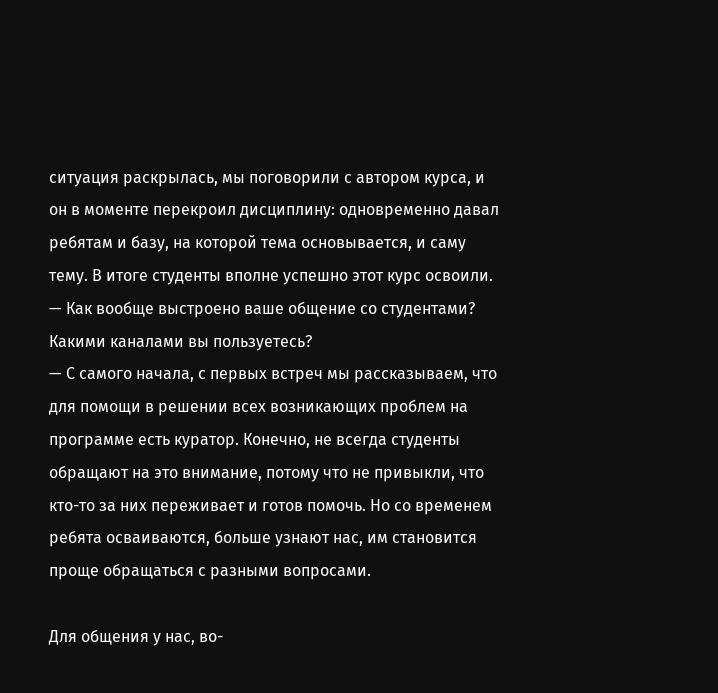ситуация раскрылась, мы поговорили с автором курса, и он в моменте перекроил дисциплину: одновременно давал ребятам и базу, на которой тема основывается, и саму тему. В итоге студенты вполне успешно этот курс освоили.
— Как вообще выстроено ваше общение со студентами? Какими каналами вы пользуетесь?
— С самого начала, с первых встреч мы рассказываем, что для помощи в решении всех возникающих проблем на программе есть куратор. Конечно, не всегда студенты обращают на это внимание, потому что не привыкли, что кто-то за них переживает и готов помочь. Но со временем ребята осваиваются, больше узнают нас, им становится проще обращаться с разными вопросами.

Для общения у нас, во-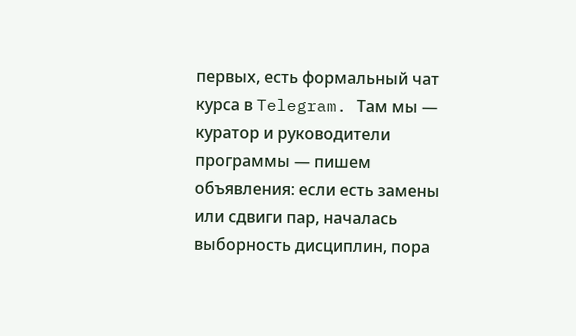первых, есть формальный чат курса в Telegram. Там мы — куратор и руководители программы — пишем объявления: если есть замены или сдвиги пар, началась выборность дисциплин, пора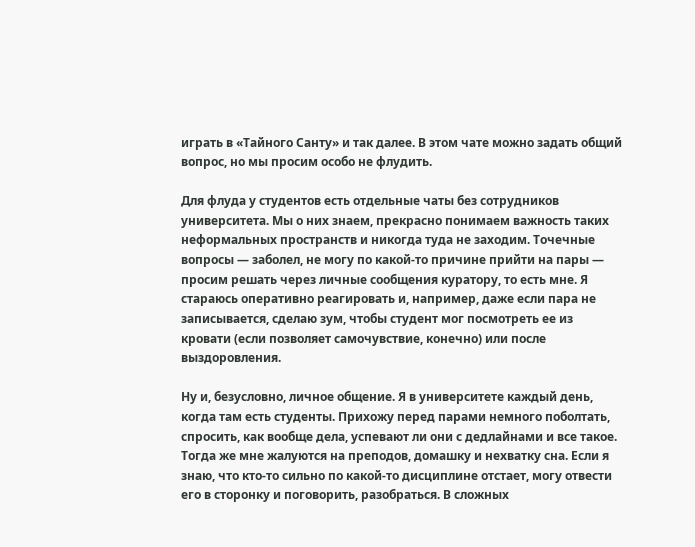играть в «Тайного Санту» и так далее. В этом чате можно задать общий вопрос, но мы просим особо не флудить.

Для флуда у студентов есть отдельные чаты без сотрудников университета. Мы о них знаем, прекрасно понимаем важность таких неформальных пространств и никогда туда не заходим. Точечные вопросы — заболел, не могу по какой-то причине прийти на пары — просим решать через личные сообщения куратору, то есть мне. Я стараюсь оперативно реагировать и, например, даже если пара не записывается, сделаю зум, чтобы студент мог посмотреть ее из кровати (если позволяет самочувствие, конечно) или после выздоровления.

Ну и, безусловно, личное общение. Я в университете каждый день, когда там есть студенты. Прихожу перед парами немного поболтать, спросить, как вообще дела, успевают ли они с дедлайнами и все такое. Тогда же мне жалуются на преподов, домашку и нехватку сна. Если я знаю, что кто-то сильно по какой-то дисциплине отстает, могу отвести его в сторонку и поговорить, разобраться. В сложных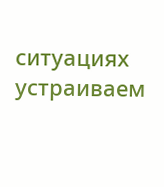ситуациях устраиваем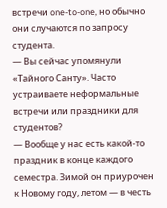встречи one-to-one, но обычно они случаются по запросу студента.
— Вы сейчас упомянули «Тайного Санту». Часто устраиваете неформальные встречи или праздники для студентов?
— Вообще у нас есть какой-то праздник в конце каждого семестра. Зимой он приурочен к Новому году, летом — в честь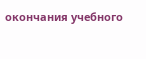окончания учебного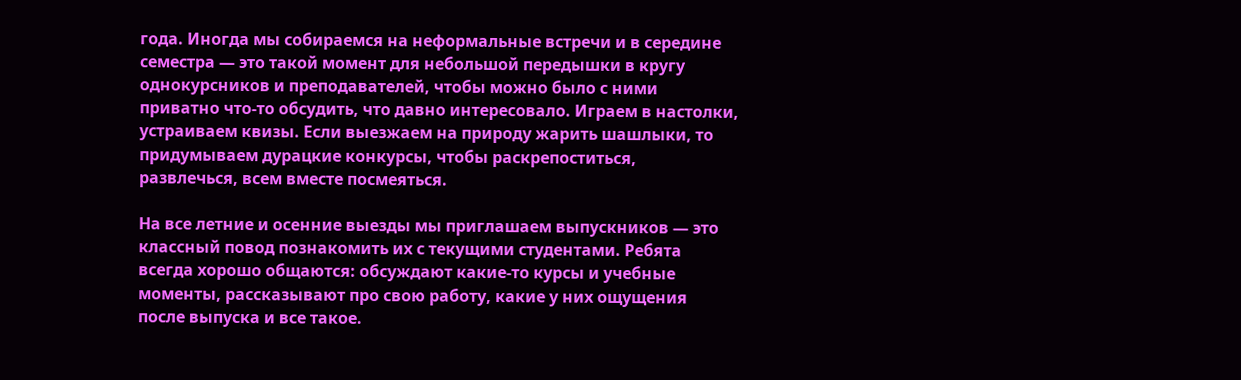года. Иногда мы собираемся на неформальные встречи и в середине семестра — это такой момент для небольшой передышки в кругу однокурсников и преподавателей, чтобы можно было с ними приватно что-то обсудить, что давно интересовало. Играем в настолки, устраиваем квизы. Если выезжаем на природу жарить шашлыки, то придумываем дурацкие конкурсы, чтобы раскрепоститься, развлечься, всем вместе посмеяться.

На все летние и осенние выезды мы приглашаем выпускников — это классный повод познакомить их с текущими студентами. Ребята всегда хорошо общаются: обсуждают какие-то курсы и учебные моменты, рассказывают про свою работу, какие у них ощущения после выпуска и все такое.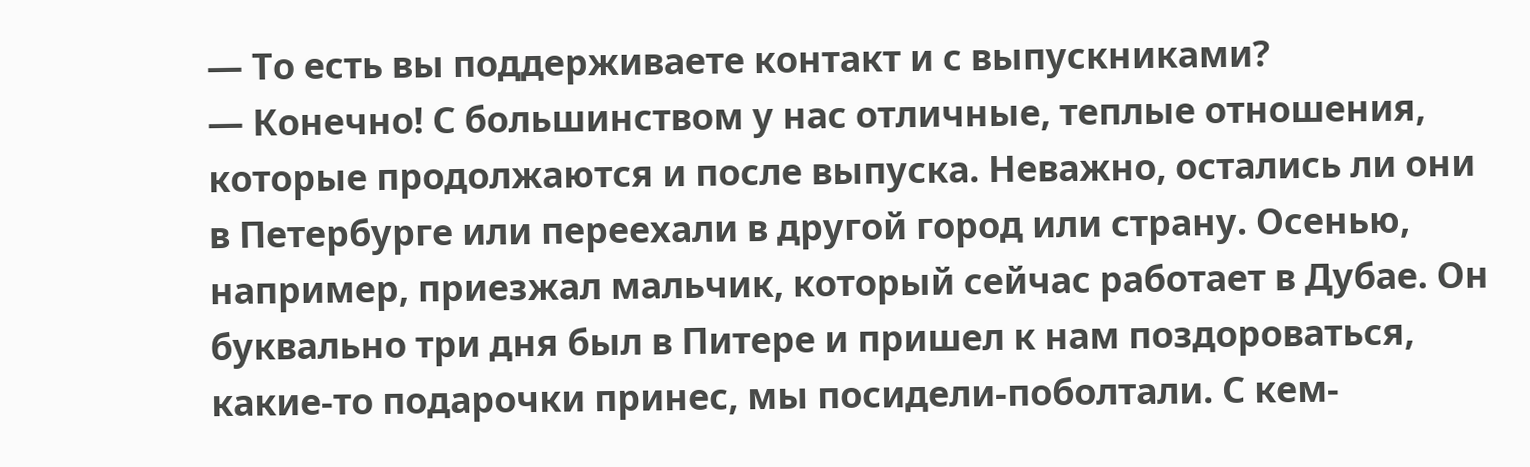— То есть вы поддерживаете контакт и с выпускниками?
— Конечно! С большинством у нас отличные, теплые отношения, которые продолжаются и после выпуска. Неважно, остались ли они в Петербурге или переехали в другой город или страну. Осенью, например, приезжал мальчик, который сейчас работает в Дубае. Он буквально три дня был в Питере и пришел к нам поздороваться, какие-то подарочки принес, мы посидели-поболтали. С кем-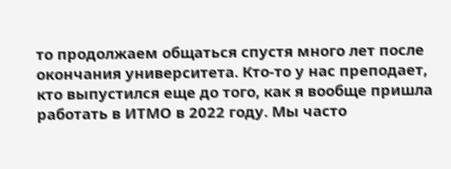то продолжаем общаться спустя много лет после окончания университета. Кто-то у нас преподает, кто выпустился еще до того, как я вообще пришла работать в ИТМО в 2022 году. Мы часто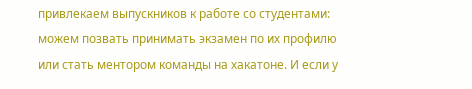привлекаем выпускников к работе со студентами: можем позвать принимать экзамен по их профилю или стать ментором команды на хакатоне. И если у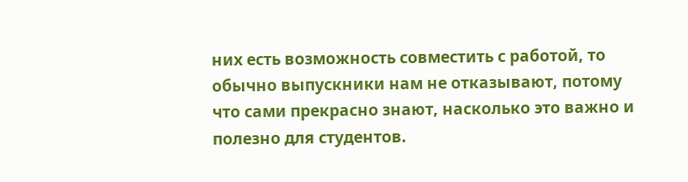них есть возможность совместить с работой, то обычно выпускники нам не отказывают, потому что сами прекрасно знают, насколько это важно и полезно для студентов.